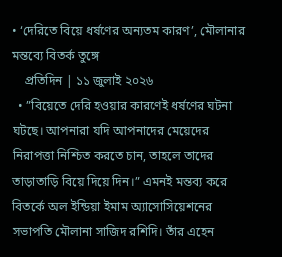• ‘দেরিতে বিয়ে ধর্ষণের অন্যতম কারণ’, মৌলানার মন্তব্যে বিতর্ক তুঙ্গে
    প্রতিদিন | ১১ জুলাই ২০২৬
  • ”বিয়েতে দেরি হওয়ার কারণেই ধর্ষণের ঘটনা ঘটছে। আপনারা যদি আপনাদের মেয়েদের নিরাপত্তা নিশ্চিত করতে চান, তাহলে তাদের তাড়াতাড়ি বিয়ে দিয়ে দিন।” এমনই মন্তব্য করে বিতর্কে অল ইন্ডিয়া ইমাম অ্যাসোসিয়েশনের সভাপতি মৌলানা সাজিদ রশিদি। তাঁর এহেন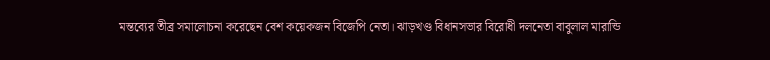মন্তব্যের তীব্র সমালোচনা করেছেন বেশ কয়েকজন বিজেপি নেতা। ঝাড়খণ্ড বিধানসভার বিরোধী দলনেতা বাবুলাল মারান্ডি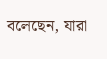বলেছেন, যারা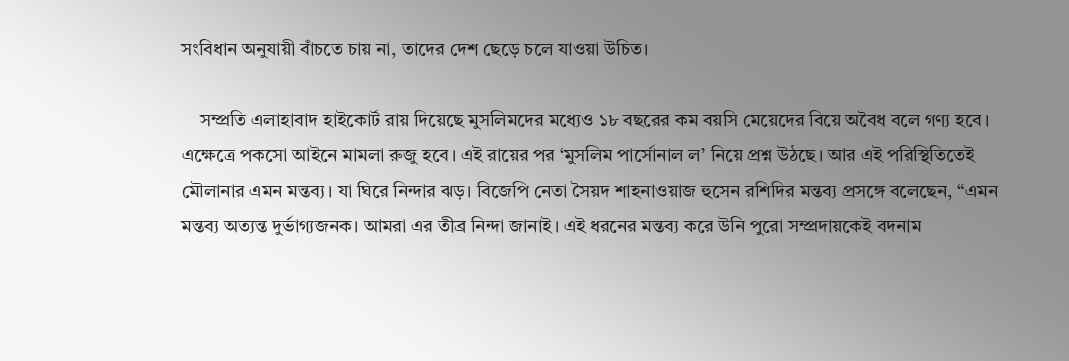সংবিধান অনুযায়ী বাঁচতে চায় না, তাদের দেশ ছেড়ে চলে যাওয়া উচিত।

    সম্প্রতি এলাহাবাদ হাইকোর্ট রায় দিয়েছে মুসলিমদের মধ্যেও ১৮ বছরের কম বয়সি মেয়েদের বিয়ে অবৈধ বলে গণ্য হবে। এক্ষেত্রে পকসো আইনে মামলা রুজু হবে। এই রায়ের পর ‘মুসলিম পার্সোনাল ল’ নিয়ে প্রশ্ন উঠছে। আর এই পরিস্থিতিতেই মৌলানার এমন মন্তব্য। যা ঘিরে নিন্দার ঝড়। বিজেপি নেতা সৈয়দ শাহনাওয়াজ হুসেন রশিদির মন্তব্য প্রসঙ্গে বলেছেন, “এমন মন্তব্য অত্যন্ত দুর্ভাগ্যজনক। আমরা এর তীব্র নিন্দা জানাই। এই ধরনের মন্তব্য করে উনি পুরো সম্প্রদায়কেই বদনাম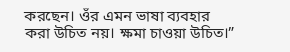করছেন। ওঁর এমন ভাষা ব্যবহার করা উচিত নয়। ক্ষমা চাওয়া উচিত।”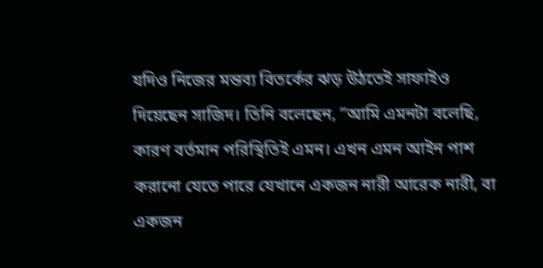যদিও নিজের মন্তব্য বিতর্কের ঝড় উঠতেই সাফাইও দিয়েছেন সাজিদ। তিনি বলেছেন, ”আমি এমনটা বলেছি, কারণ বর্তমান পরিস্থিতিই এমন। এখন এমন আইন পাশ করানো যেতে পারে যেখানে একজন নারী আরেক নারী, বা একজন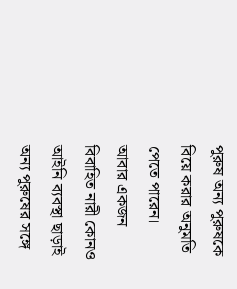পুরুষ অন্য পুরুষকে বিয়ে করার অনুমতি পেতে পারেন। আবার একজন বিবাহিত নারী কোনও আইনি ব্যবস্থা ছাড়াই অন্য পুরুষের সঙ্গে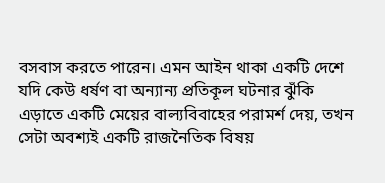বসবাস করতে পারেন। এমন আইন থাকা একটি দেশে যদি কেউ ধর্ষণ বা অন্যান্য প্রতিকূল ঘটনার ঝুঁকি এড়াতে একটি মেয়ের বাল্যবিবাহের পরামর্শ দেয়, তখন সেটা অবশ্যই একটি রাজনৈতিক বিষয়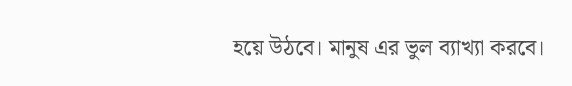হয়ে উঠবে। মানুষ এর ভুল ব্যাখ্যা করবে।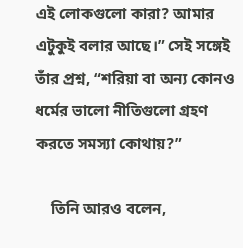এই লোকগুলো কারা? আমার এটুকুই বলার আছে।” সেই সঙ্গেই তাঁর প্রশ্ন, “শরিয়া বা অন্য কোনও ধর্মের ভালো নীতিগুলো গ্রহণ করতে সমস্যা কোথায়?”

    তিনি আরও বলেন,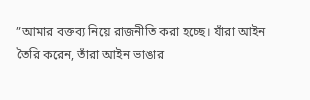”আমার বক্তব্য নিয়ে রাজনীতি করা হচ্ছে। যাঁরা আইন তৈরি করেন, তাঁরা আইন ভাঙার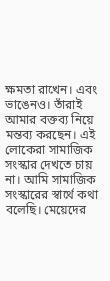ক্ষমতা রাখেন। এবং ভাঙেনও। তাঁরাই আমার বক্তব্য নিয়ে মন্তব্য করছেন। এই লোকেরা সামাজিক সংস্কার দেখতে চায় না। আমি সামাজিক সংস্কারের স্বার্থে কথা বলেছি। মেয়েদের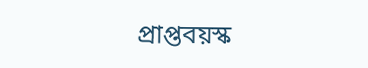প্রাপ্তবয়স্ক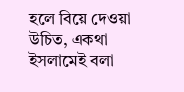হলে বিয়ে দেওয়া উচিত, একথা ইসলামেই বলা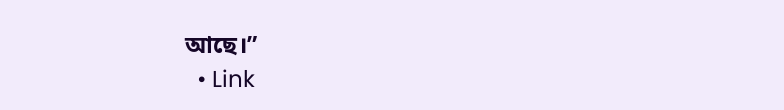আছে।”
  • Link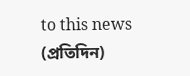to this news (প্রতিদিন)